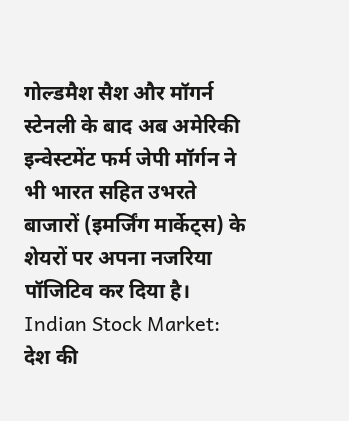गोल्डमैश सैश और मॉगर्न स्टेनली के बाद अब अमेरिकी इन्वेस्टमेंट फर्म जेपी मॉर्गन ने भी भारत सहित उभरते बाजारों (इमर्जिंग मार्केट्स) के शेयरों पर अपना नजरिया पॉजिटिव कर दिया है।
Indian Stock Market: देश की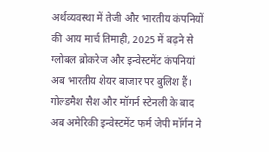अर्थव्यवस्था में तेजी और भारतीय कंपनियों की आय मार्च तिमाही, 2025 में बढ़ने से ग्लोबल ब्रोकरेज और इन्वेस्टमेंट कंपनियां अब भारतीय शेयर बाजार पर बुलिश हैं। गोल्डमैश सैश और मॉगर्न स्टेनली के बाद अब अमेरिकी इन्वेस्टमेंट फर्म जेपी मॉर्गन ने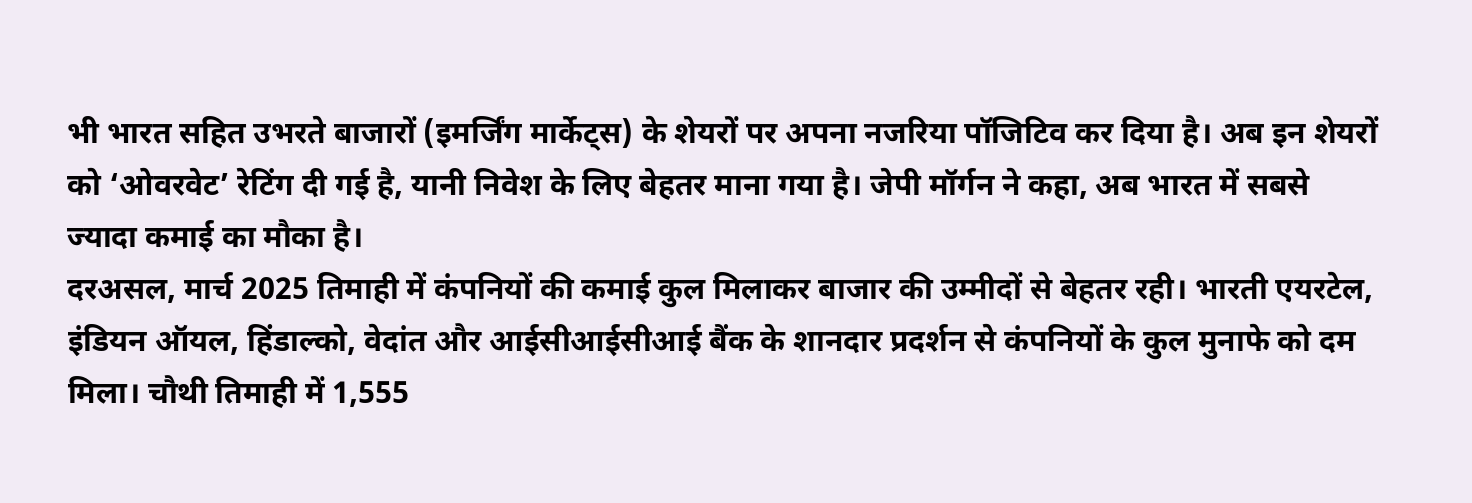भी भारत सहित उभरते बाजारों (इमर्जिंग मार्केट्स) के शेयरों पर अपना नजरिया पॉजिटिव कर दिया है। अब इन शेयरों को ‘ओवरवेट’ रेटिंग दी गई है, यानी निवेश के लिए बेहतर माना गया है। जेपी मॉर्गन ने कहा, अब भारत में सबसे ज्यादा कमाई का मौका है।
दरअसल, मार्च 2025 तिमाही में कंपनियों की कमाई कुल मिलाकर बाजार की उम्मीदों से बेहतर रही। भारती एयरटेल, इंडियन ऑयल, हिंडाल्को, वेदांत और आईसीआईसीआई बैंक के शानदार प्रदर्शन से कंपनियों के कुल मुनाफे को दम मिला। चौथी तिमाही में 1,555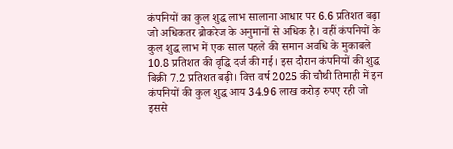कंपनियों का कुल शुद्ध लाभ सालाना आधार पर 6.6 प्रतिशत बढ़ा जो अधिकतर ब्रोकरेज के अनुमानों से अधिक है। वहीं कंपनियों के कुल शुद्ध लाभ में एक साल पहले की समान अवधि के मुकाबले 10.8 प्रतिशत की वृद्धि दर्ज की गई। इस दौरान कंपनियों की शुद्ध बिक्री 7.2 प्रतिशत बढ़ी। वित्त वर्ष 2025 की चौथी तिमाही में इन कंपनियों की कुल शुद्ध आय 34.96 लाख करोड़ रुपए रही जो इससे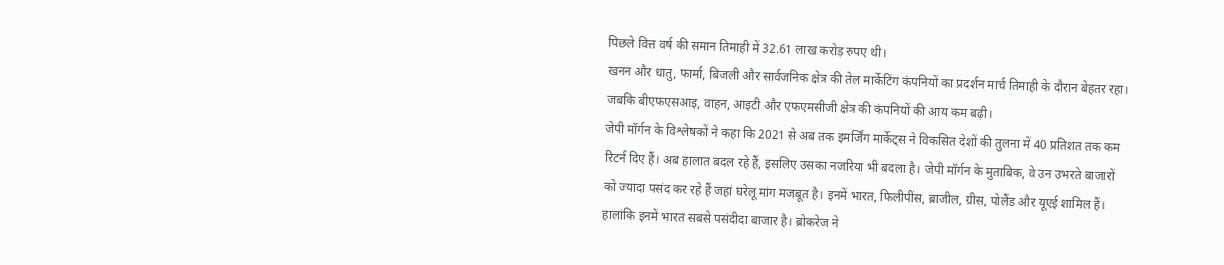पिछले वित्त वर्ष की समान तिमाही में 32.61 लाख करोड़ रुपए थी।
खनन और धातु, फार्मा, बिजली और सार्वजनिक क्षेत्र की तेल मार्केटिंग कंपनियों का प्रदर्शन मार्च तिमाही के दौरान बेहतर रहा। जबकि बीएफएसआइ, वाहन, आइटी और एफएमसीजी क्षेत्र की कंपनियों की आय कम बढ़ी।
जेपी मॉर्गन के विश्लेषकों ने कहा कि 2021 से अब तक इमर्जिंग मार्केट्स ने विकसित देशों की तुलना में 40 प्रतिशत तक कम रिटर्न दिए हैं। अब हालात बदल रहे हैं, इसलिए उसका नजरिया भी बदला है। जेपी मॉर्गन के मुताबिक, वे उन उभरते बाजारों को ज्यादा पसंद कर रहे हैं जहां घरेलू मांग मजबूत है। इनमें भारत, फिलीपींस, ब्राजील, ग्रीस, पोलैंड और यूएई शामिल हैं। हालांकि इनमें भारत सबसे पसंदीदा बाजार है। ब्रोकरेज ने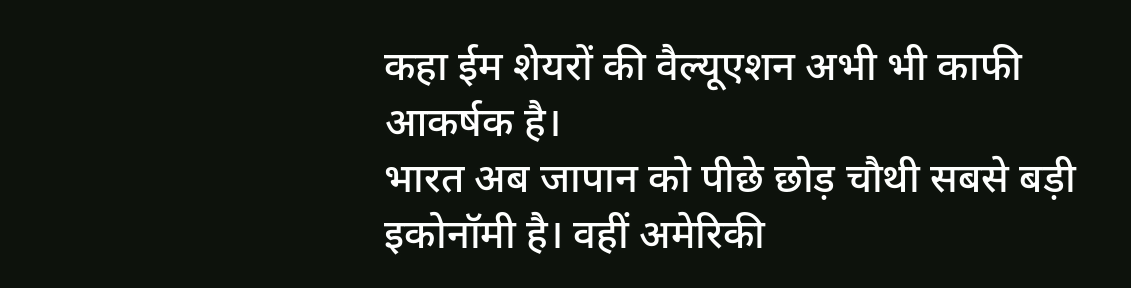कहा ईम शेयरों की वैल्यूएशन अभी भी काफी आकर्षक है।
भारत अब जापान को पीछे छोड़ चौथी सबसे बड़ी इकोनॉमी है। वहीं अमेरिकी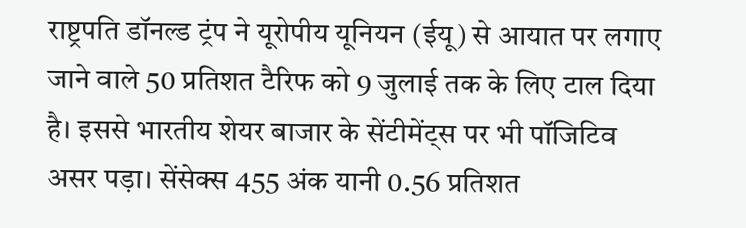राष्ट्रपति डॉनल्ड ट्रंप ने यूरोपीय यूनियन (ईयू) से आयात पर लगाए जाने वाले 50 प्रतिशत टैरिफ को 9 जुलाई तक के लिए टाल दिया है। इससे भारतीय शेयर बाजार के सेंटीमेंट्स पर भी पॉजिटिव असर पड़ा। सेंसेक्स 455 अंक यानी 0.56 प्रतिशत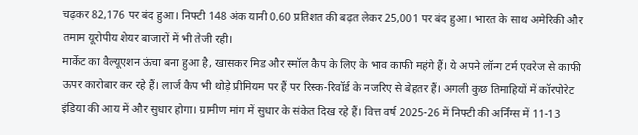चढ़कर 82,176 पर बंद हुआ। निफ्टी 148 अंक यानी 0.60 प्रतिशत की बढ़त लेकर 25,001 पर बंद हुआ। भारत के साथ अमेरिकी और तमाम यूरोपीय शेयर बाजारों में भी तेजी रही।
मार्केट का वैल्यूएशन ऊंचा बना हुआ है, खासकर मिड और स्मॉल कैप के लिए के भाव काफी महंगे हैं। ये अपने लॉन्ग टर्म एवरेज से काफी ऊपर कारोबार कर रहे हैं। लार्ज कैप भी थोड़े प्रीमियम पर हैं पर रिस्क-रिवॉर्ड के नजरिए से बेहतर हैं। अगली कुछ तिमाहियों में कॉरपोरेट इंडिया की आय में और सुधार होगा। ग्रामीण मांग में सुधार के संकेत दिख रहे हैं। वित्त वर्ष 2025-26 में निफ्टी की अर्निंग्स में 11-13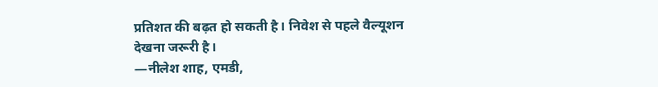प्रतिशत की बढ़त हो सकती है। निवेश से पहले वैल्यूशन देखना जरूरी है।
—नीलेश शाह, एमडी,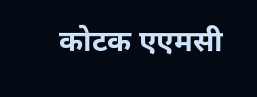कोटक एएमसी